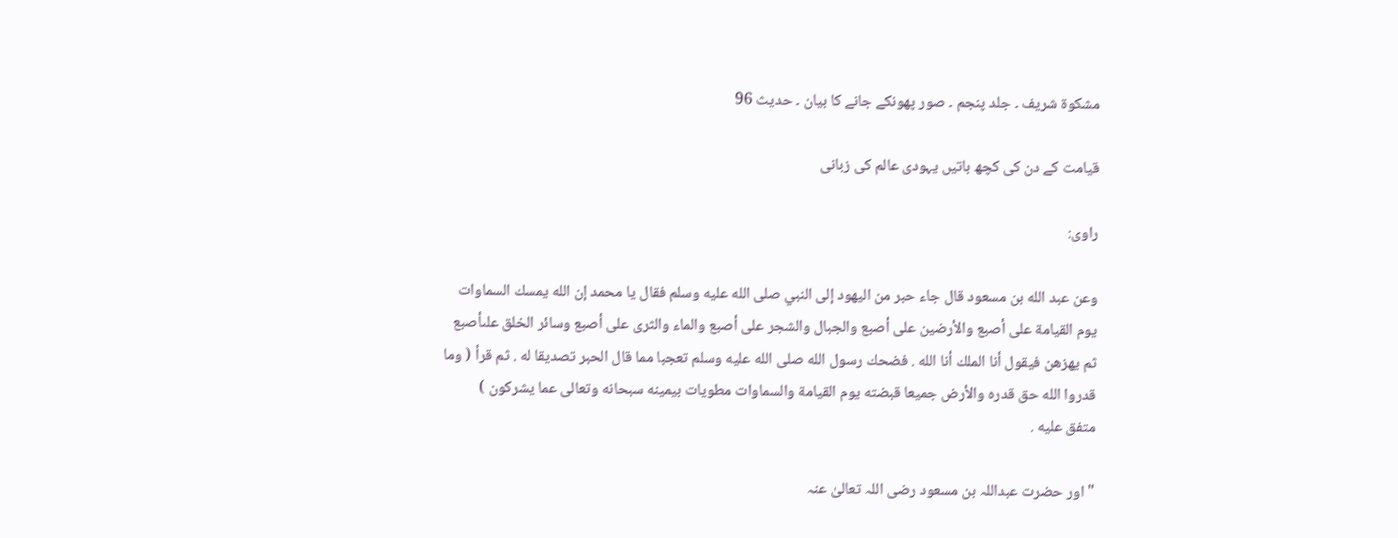مشکوۃ شریف ۔ جلد پنجم ۔ صور پھونکے جانے کا بیان ۔ حدیث 96

قیامت کے دن کی کچھ باتیں یہودی عالم کی زبانی

راوی:

وعن عبد الله بن مسعود قال جاء حبر من اليهود إلى النبي صلى الله عليه وسلم فقال يا محمد إن الله يمسك السماوات يوم القيامة على أصبع والأرضين على أصبع والجبال والشجر على أصبع والماء والثرى على أصبع وسائر الخلق علىأصبع ثم يهزهن فيقول أنا الملك أنا الله . فضحك رسول الله صلى الله عليه وسلم تعجبا مما قال الحبر تصديقا له . ثم قرأ ( وما قدروا الله حق قدره والأرض جميعا قبضته يوم القيامة والسماوات مطويات بيمينه سبحانه وتعالى عما يشركون )
متفق عليه .

" اور حضرت عبداللہ بن مسعود رضی اللہ تعالیٰ عنہ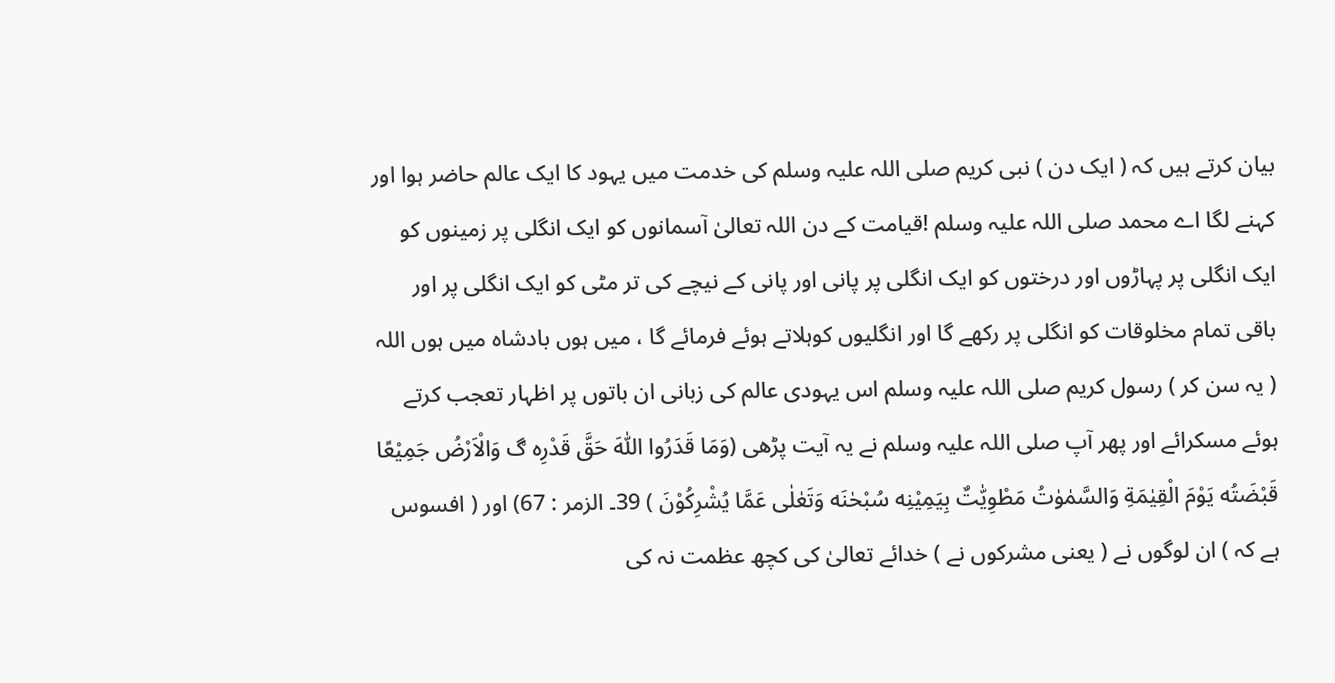بیان کرتے ہیں کہ ( ایک دن ) نبی کریم صلی اللہ علیہ وسلم کی خدمت میں یہود کا ایک عالم حاضر ہوا اور کہنے لگا اے محمد صلی اللہ علیہ وسلم !قیامت کے دن اللہ تعالیٰ آسمانوں کو ایک انگلی پر زمینوں کو ایک انگلی پر پہاڑوں اور درختوں کو ایک انگلی پر پانی اور پانی کے نیچے کی تر مٹی کو ایک انگلی پر اور باقی تمام مخلوقات کو انگلی پر رکھے گا اور انگلیوں کوہلاتے ہوئے فرمائے گا ، میں ہوں بادشاہ میں ہوں اللہ ( یہ سن کر ) رسول کریم صلی اللہ علیہ وسلم اس یہودی عالم کی زبانی ان باتوں پر اظہار تعجب کرتے ہوئے مسکرائے اور پھر آپ صلی اللہ علیہ وسلم نے یہ آیت پڑھی (وَمَا قَدَرُوا اللّٰهَ حَقَّ قَدْرِه ڰ وَالْاَرْضُ جَمِيْعًا قَبْضَتُه يَوْمَ الْقِيٰمَةِ وَالسَّمٰوٰتُ مَطْوِيّٰتٌ بِيَمِيْنِه سُبْحٰنَه وَتَعٰلٰى عَمَّا يُشْرِكُوْنَ ) 39۔ الزمر : 67) اور ( افسوس ہے کہ ) ان لوگوں نے ( یعنی مشرکوں نے ) خدائے تعالیٰ کی کچھ عظمت نہ کی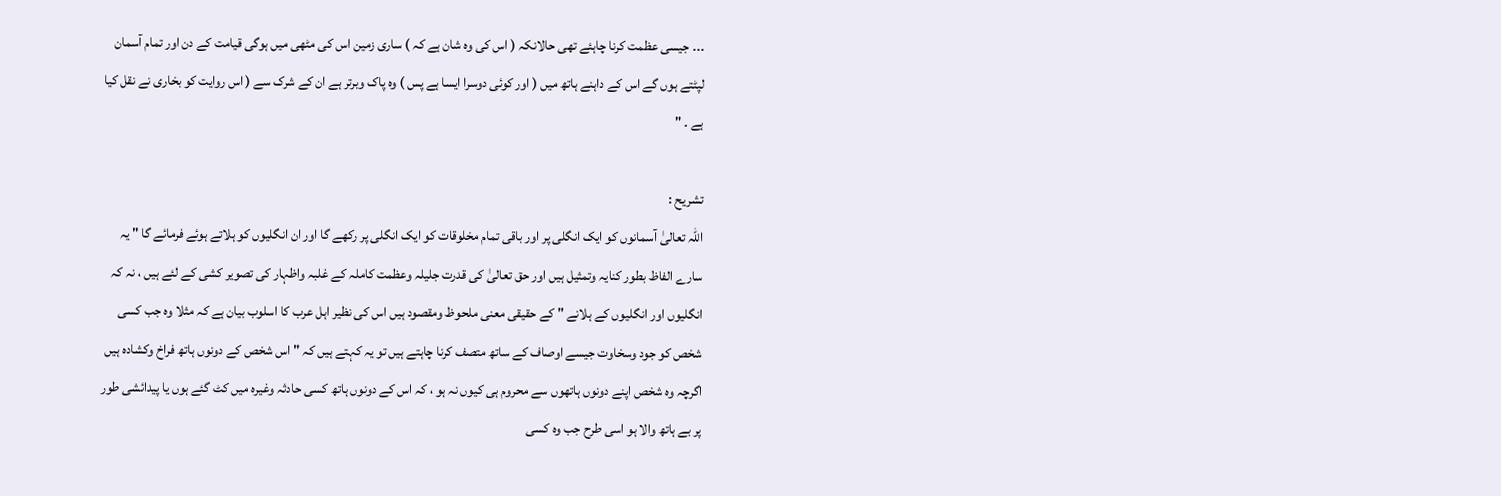۔۔۔ جیسی عظمت کرنا چاہئے تھی حالانکہ ( اس کی وہ شان ہے کہ ) ساری زمین اس کی مٹھی میں ہوگی قیامت کے دن اور تمام آسمان لپٹتے ہوں گے اس کے داہنے ہاتھ میں ( اور کوئی دوسرا ایسا ہے پس ) وہ پاک وبرتر ہے ان کے شرک سے ( اس روایت کو بخاری نے نقل کیا ہے ۔ "

تشریح :
اللہ تعالیٰ آسمانوں کو ایک انگلی پر اور باقی تمام مخلوقات کو ایک انگلی پر رکھے گا اور ان انگلیوں کو ہلاتے ہوئے فرمائے گا " یہ سارے الفاظ بطور کنایہ وتمثیل ہیں اور حق تعالیٰ کی قدرت جلیلہ وعظمت کاملہ کے غلبہ واظہار کی تصویر کشی کے لئے ہیں ، نہ کہ انگلیوں اور انگلیوں کے ہلانے " کے حقیقی معنی ملحوظ ومقصود ہیں اس کی نظیر اہل عرب کا اسلوب بیان ہے کہ مثلا وہ جب کسی شخص کو جود وسخاوت جیسے اوصاف کے ساتھ متصف کرنا چاہتے ہیں تو یہ کہتے ہیں کہ " اس شخص کے دونوں ہاتھ فراخ وکشادہ ہیں اگرچہ وہ شخص اپنے دونوں ہاتھوں سے محروم ہی کیوں نہ ہو ، کہ اس کے دونوں ہاتھ کسی حادثہ وغیرہ میں کٹ گئے ہوں یا پیدائشی طور پر بے ہاتھ والا ہو اسی طرح جب وہ کسی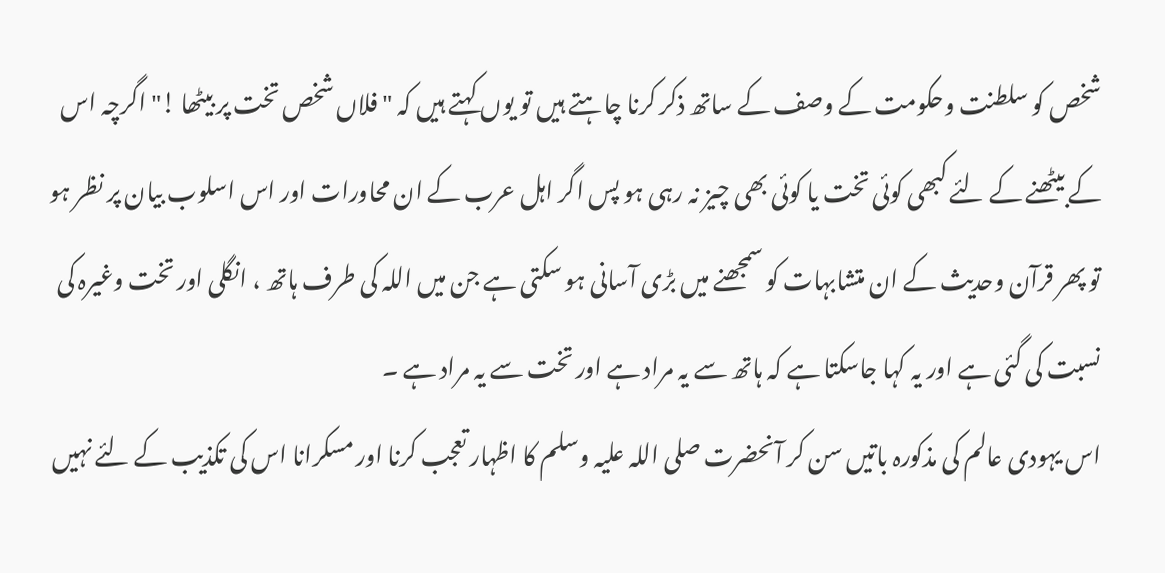شخص کو سلطنت وحکومت کے وصف کے ساتھ ذکر کرنا چاہتے ہیں تو یوں کہتے ہیں کہ " فلاں شخص تخت پر بیٹھا !" اگرچہ اس کے بیٹھنے کے لئے کبھی کوئی تخت یا کوئی بھی چیز نہ رہی ہو پس اگر اہل عرب کے ان محاورات اور اس اسلوب بیان پر نظر ہو تو پھر قرآن وحدیث کے ان متشابہات کو سمجھنے میں بڑی آسانی ہو سکتی ہے جن میں اللہ کی طرف ہاتھ ، انگلی اور تخت وغیرہ کی نسبت کی گئی ہے اور یہ کہا جاسکتا ہے کہ ہاتھ سے یہ مراد ہے اور تخت سے یہ مراد ہے ۔
اس یہودی عالم کی مذکورہ باتیں سن کر آنحضرت صلی اللہ علیہ وسلم کا اظہار تعجب کرنا اور مسکرانا اس کی تکذیب کے لئے نہیں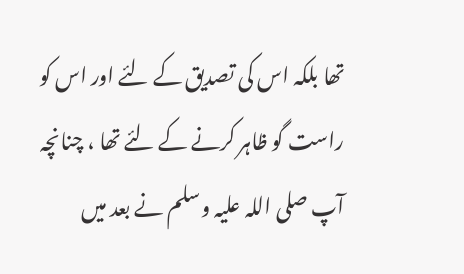تھا بلکہ اس کی تصدیق کے لئے اور اس کو راست گو ظاہر کرنے کے لئے تھا ، چنانچہ آپ صلی اللہ علیہ وسلم نے بعد میں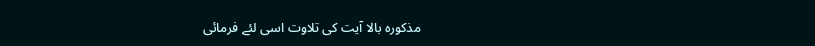مذکورہ بالا آیت کی تلاوت اسی لئے فرمائی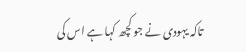تاکہ یہودی نے جو کچھ کہا ہے اس کی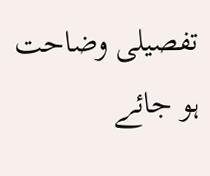تفصیلی وضاحت ہو جائے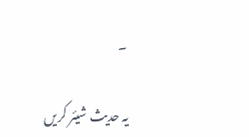۔

یہ حدیث شیئر کریں